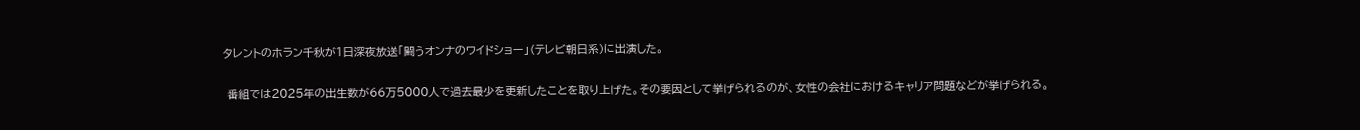タレントのホラン千秋が1日深夜放送「闘うオンナのワイドショー」(テレビ朝日系)に出演した。

 番組では2025年の出生数が66万5000人で過去最少を更新したことを取り上げた。その要因として挙げられるのが、女性の会社におけるキャリア問題などが挙げられる。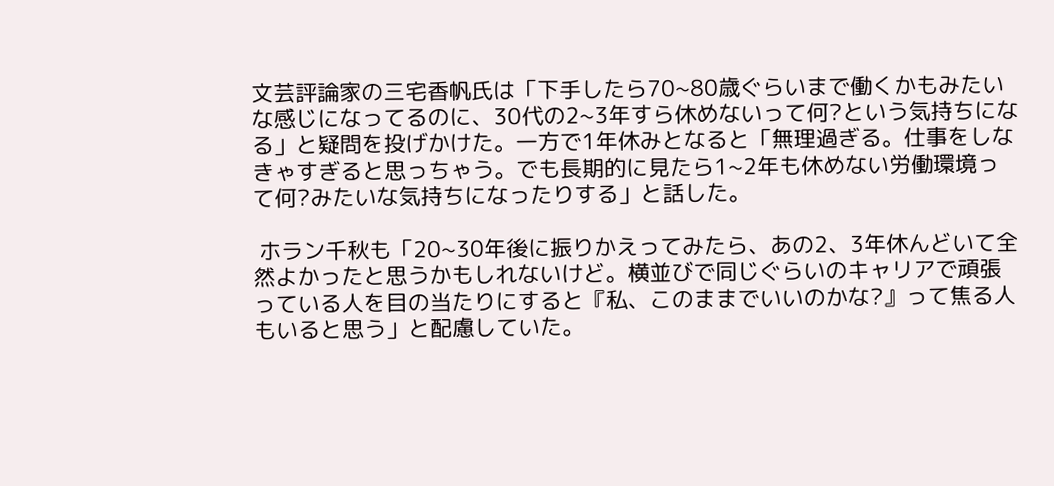文芸評論家の三宅香帆氏は「下手したら70~80歳ぐらいまで働くかもみたいな感じになってるのに、30代の2~3年すら休めないって何?という気持ちになる」と疑問を投げかけた。一方で1年休みとなると「無理過ぎる。仕事をしなきゃすぎると思っちゃう。でも長期的に見たら1~2年も休めない労働環境って何?みたいな気持ちになったりする」と話した。

 ホラン千秋も「20~30年後に振りかえってみたら、あの2、3年休んどいて全然よかったと思うかもしれないけど。横並びで同じぐらいのキャリアで頑張っている人を目の当たりにすると『私、このままでいいのかな?』って焦る人もいると思う」と配慮していた。